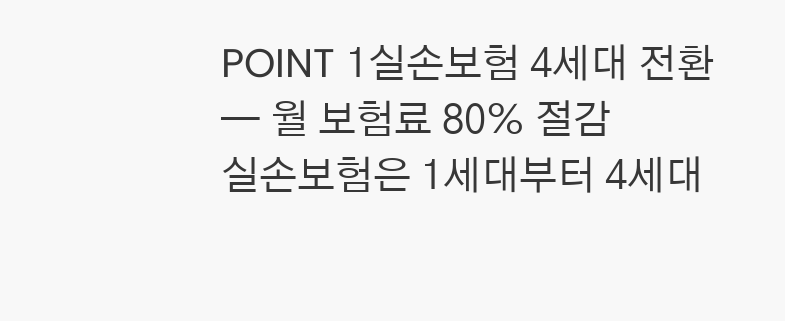POINT 1실손보험 4세대 전환 — 월 보험료 80% 절감
실손보험은 1세대부터 4세대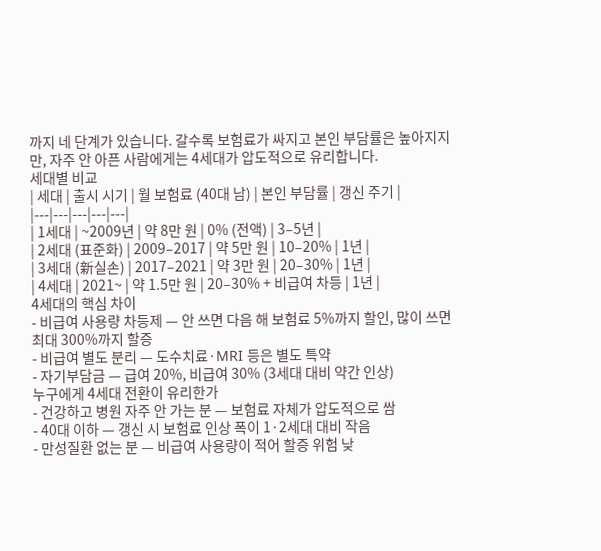까지 네 단계가 있습니다. 갈수록 보험료가 싸지고 본인 부담률은 높아지지만, 자주 안 아픈 사람에게는 4세대가 압도적으로 유리합니다.
세대별 비교
| 세대 | 출시 시기 | 월 보험료 (40대 남) | 본인 부담률 | 갱신 주기 |
|---|---|---|---|---|
| 1세대 | ~2009년 | 약 8만 원 | 0% (전액) | 3–5년 |
| 2세대 (표준화) | 2009–2017 | 약 5만 원 | 10–20% | 1년 |
| 3세대 (新실손) | 2017–2021 | 약 3만 원 | 20–30% | 1년 |
| 4세대 | 2021~ | 약 1.5만 원 | 20–30% + 비급여 차등 | 1년 |
4세대의 핵심 차이
- 비급여 사용량 차등제 — 안 쓰면 다음 해 보험료 5%까지 할인, 많이 쓰면 최대 300%까지 할증
- 비급여 별도 분리 — 도수치료·MRI 등은 별도 특약
- 자기부담금 — 급여 20%, 비급여 30% (3세대 대비 약간 인상)
누구에게 4세대 전환이 유리한가
- 건강하고 병원 자주 안 가는 분 — 보험료 자체가 압도적으로 쌈
- 40대 이하 — 갱신 시 보험료 인상 폭이 1·2세대 대비 작음
- 만성질환 없는 분 — 비급여 사용량이 적어 할증 위험 낮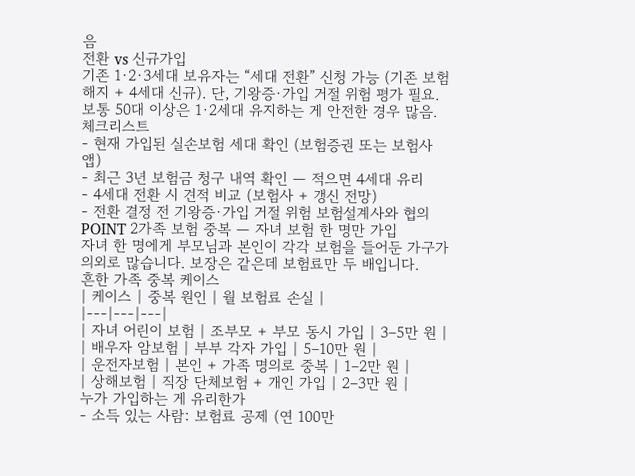음
전환 vs 신규가입
기존 1·2·3세대 보유자는 “세대 전환” 신청 가능 (기존 보험 해지 + 4세대 신규). 단, 기왕증·가입 거절 위험 평가 필요. 보통 50대 이상은 1·2세대 유지하는 게 안전한 경우 많음.
체크리스트
- 현재 가입된 실손보험 세대 확인 (보험증권 또는 보험사 앱)
- 최근 3년 보험금 청구 내역 확인 — 적으면 4세대 유리
- 4세대 전환 시 견적 비교 (보험사 + 갱신 전망)
- 전환 결정 전 기왕증·가입 거절 위험 보험설계사와 협의
POINT 2가족 보험 중복 — 자녀 보험 한 명만 가입
자녀 한 명에게 부모님과 본인이 각각 보험을 들어둔 가구가 의외로 많습니다. 보장은 같은데 보험료만 두 배입니다.
흔한 가족 중복 케이스
| 케이스 | 중복 원인 | 월 보험료 손실 |
|---|---|---|
| 자녀 어린이 보험 | 조부모 + 부모 동시 가입 | 3–5만 원 |
| 배우자 암보험 | 부부 각자 가입 | 5–10만 원 |
| 운전자보험 | 본인 + 가족 명의로 중복 | 1–2만 원 |
| 상해보험 | 직장 단체보험 + 개인 가입 | 2–3만 원 |
누가 가입하는 게 유리한가
- 소득 있는 사람: 보험료 공제 (연 100만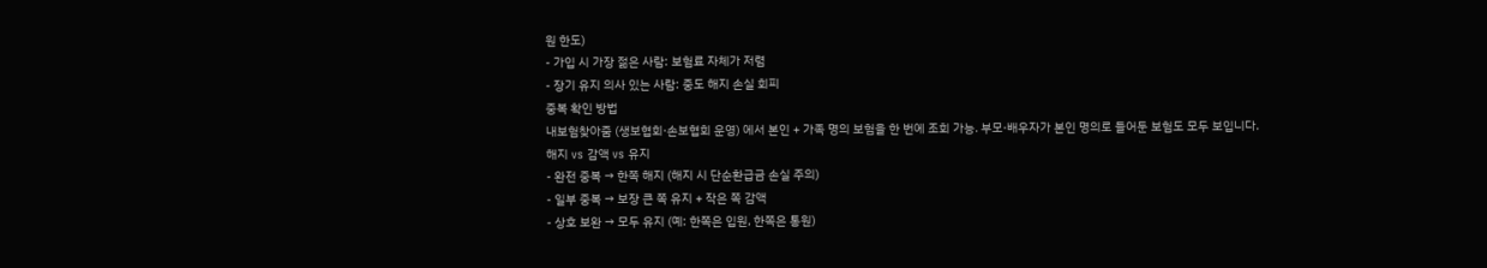원 한도)
- 가입 시 가장 젊은 사람: 보험료 자체가 저렴
- 장기 유지 의사 있는 사람: 중도 해지 손실 회피
중복 확인 방법
내보험찾아줌 (생보협회·손보협회 운영) 에서 본인 + 가족 명의 보험을 한 번에 조회 가능. 부모·배우자가 본인 명의로 들어둔 보험도 모두 보입니다.
해지 vs 감액 vs 유지
- 완전 중복 → 한쪽 해지 (해지 시 단순환급금 손실 주의)
- 일부 중복 → 보장 큰 쪽 유지 + 작은 쪽 감액
- 상호 보완 → 모두 유지 (예: 한쪽은 입원, 한쪽은 통원)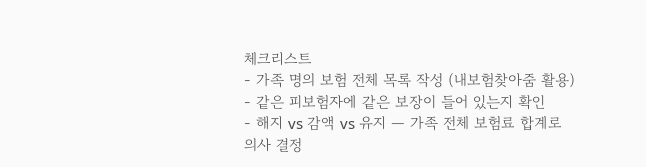체크리스트
- 가족 명의 보험 전체 목록 작성 (내보험찾아줌 활용)
- 같은 피보험자에 같은 보장이 들어 있는지 확인
- 해지 vs 감액 vs 유지 — 가족 전체 보험료 합계로 의사 결정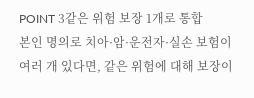POINT 3같은 위험 보장 1개로 통합
본인 명의로 치아·암·운전자·실손 보험이 여러 개 있다면, 같은 위험에 대해 보장이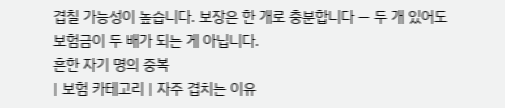겹칠 가능성이 높습니다. 보장은 한 개로 충분합니다 — 두 개 있어도 보험금이 두 배가 되는 게 아닙니다.
흔한 자기 명의 중복
| 보험 카테고리 | 자주 겹치는 이유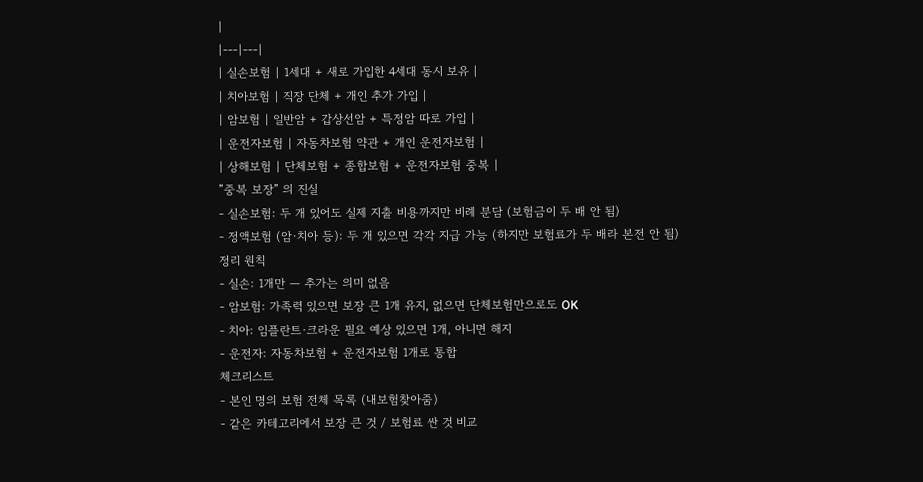|
|---|---|
| 실손보험 | 1세대 + 새로 가입한 4세대 동시 보유 |
| 치아보험 | 직장 단체 + 개인 추가 가입 |
| 암보험 | 일반암 + 갑상선암 + 특정암 따로 가입 |
| 운전자보험 | 자동차보험 약관 + 개인 운전자보험 |
| 상해보험 | 단체보험 + 종합보험 + 운전자보험 중복 |
”중복 보장” 의 진실
- 실손보험: 두 개 있어도 실제 지출 비용까지만 비례 분담 (보험금이 두 배 안 됨)
- 정액보험 (암·치아 등): 두 개 있으면 각각 지급 가능 (하지만 보험료가 두 배라 본전 안 됨)
정리 원칙
- 실손: 1개만 — 추가는 의미 없음
- 암보험: 가족력 있으면 보장 큰 1개 유지, 없으면 단체보험만으로도 OK
- 치아: 임플란트·크라운 필요 예상 있으면 1개, 아니면 해지
- 운전자: 자동차보험 + 운전자보험 1개로 통합
체크리스트
- 본인 명의 보험 전체 목록 (내보험찾아줌)
- 같은 카테고리에서 보장 큰 것 / 보험료 싼 것 비교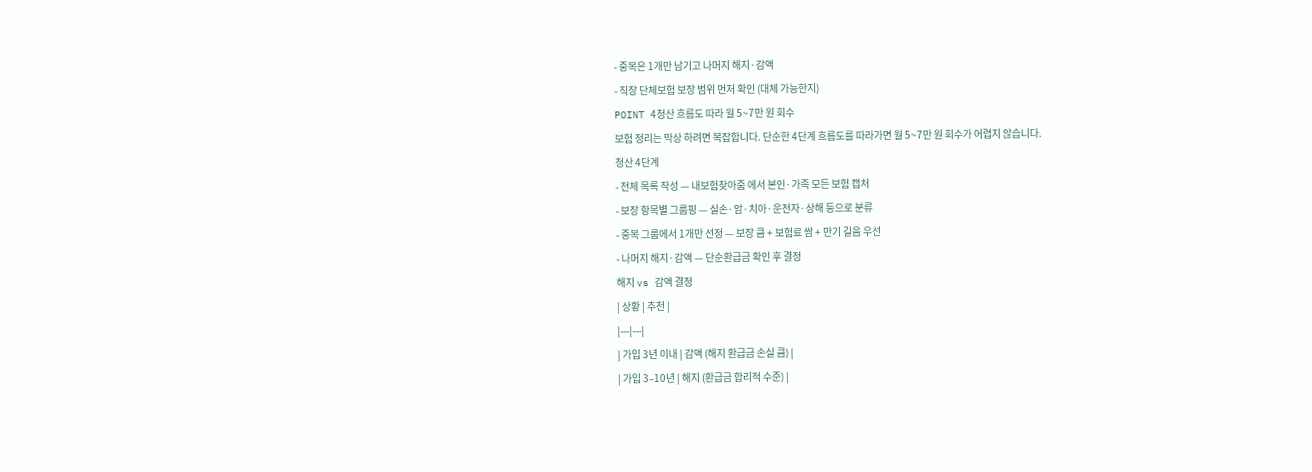- 중복은 1개만 남기고 나머지 해지·감액
- 직장 단체보험 보장 범위 먼저 확인 (대체 가능한지)
POINT 4청산 흐름도 따라 월 5~7만 원 회수
보험 정리는 막상 하려면 복잡합니다. 단순한 4단계 흐름도를 따라가면 월 5~7만 원 회수가 어렵지 않습니다.
청산 4단계
- 전체 목록 작성 — 내보험찾아줌 에서 본인·가족 모든 보험 캡처
- 보장 항목별 그룹핑 — 실손·암·치아·운전자·상해 등으로 분류
- 중복 그룹에서 1개만 선정 — 보장 큼 + 보험료 쌈 + 만기 길음 우선
- 나머지 해지·감액 — 단순환급금 확인 후 결정
해지 vs 감액 결정
| 상황 | 추천 |
|---|---|
| 가입 3년 이내 | 감액 (해지 환급금 손실 큼) |
| 가입 3–10년 | 해지 (환급금 합리적 수준) |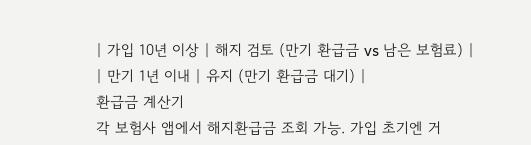| 가입 10년 이상 | 해지 검토 (만기 환급금 vs 남은 보험료) |
| 만기 1년 이내 | 유지 (만기 환급금 대기) |
환급금 계산기
각 보험사 앱에서 해지환급금 조회 가능. 가입 초기엔 거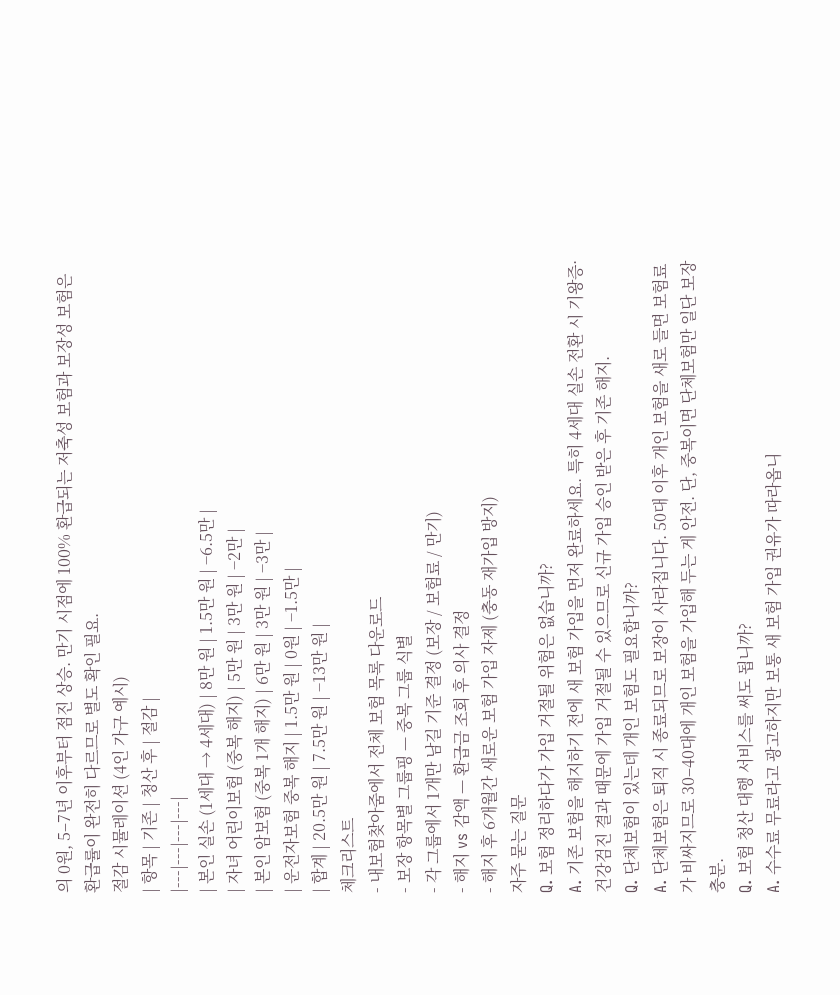의 0원, 5–7년 이후부터 점진 상승. 만기 시점에 100% 환급되는 저축성 보험과 보장성 보험은 환급률이 완전히 다르므로 별도 확인 필요.
절감 시뮬레이션 (4인 가구 예시)
| 항목 | 기존 | 청산 후 | 절감 |
|---|---|---|---|
| 본인 실손 (1세대 → 4세대) | 8만 원 | 1.5만 원 | −6.5만 |
| 자녀 어린이보험 (중복 해지) | 5만 원 | 3만 원 | −2만 |
| 본인 암보험 (중복 1개 해지) | 6만 원 | 3만 원 | −3만 |
| 운전자보험 중복 해지 | 1.5만 원 | 0원 | −1.5만 |
| 합계 | 20.5만 원 | 7.5만 원 | −13만 원 |
체크리스트
- 내보험찾아줌에서 전체 보험 목록 다운로드
- 보장 항목별 그룹핑 — 중복 그룹 식별
- 각 그룹에서 1개만 남길 기준 결정 (보장 / 보험료 / 만기)
- 해지 vs 감액 — 환급금 조회 후 의사 결정
- 해지 후 6개월간 새로운 보험 가입 자제 (충동 재가입 방지)
자주 묻는 질문
Q. 보험 정리하다가 가입 거절될 위험은 없습니까?
A. 기존 보험을 해지하기 전에 새 보험 가입을 먼저 완료하세요. 특히 4세대 실손 전환 시 기왕증·건강검진 결과 때문에 가입 거절될 수 있으므로 신규 가입 승인 받은 후 기존 해지.
Q. 단체보험이 있는데 개인 보험도 필요합니까?
A. 단체보험은 퇴직 시 종료되므로 보장이 사라집니다. 50대 이후 개인 보험을 새로 들면 보험료가 비싸지므로 30–40대에 개인 보험을 가입해 두는 게 안전. 단, 중복이면 단체보험만 일단 보장 충분.
Q. 보험 청산 대행 서비스를 써도 됩니까?
A. 수수료 무료라고 광고하지만 보통 새 보험 가입 권유가 따라옵니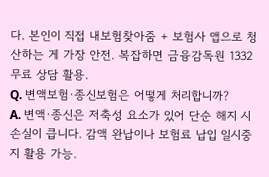다. 본인이 직접 내보험찾아줌 + 보험사 앱으로 청산하는 게 가장 안전. 복잡하면 금융감독원 1332 무료 상담 활용.
Q. 변액보험·종신보험은 어떻게 처리합니까?
A. 변액·종신은 저축성 요소가 있어 단순 해지 시 손실이 큽니다. 감액 완납이나 보험료 납입 일시중지 활용 가능.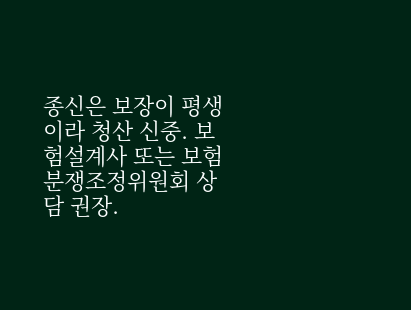종신은 보장이 평생이라 청산 신중. 보험설계사 또는 보험분쟁조정위원회 상담 권장.